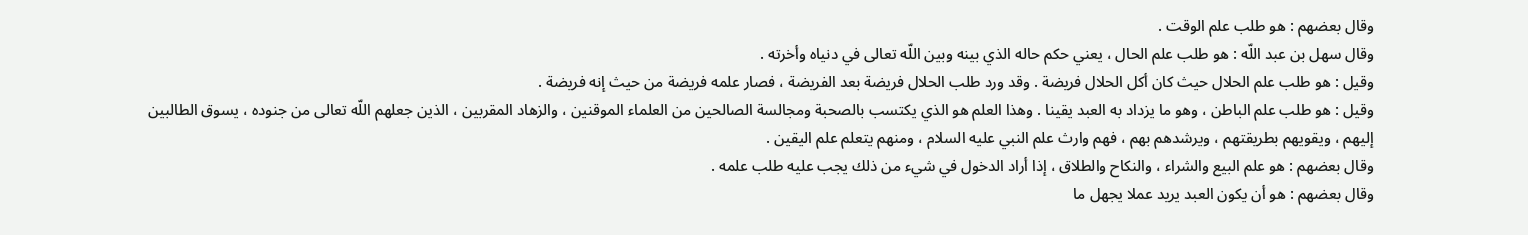وقال بعضهم : هو طلب علم الوقت .
وقال سهل بن عبد اللّه : هو طلب علم الحال ، يعني حكم حاله الذي بينه وبين اللّه تعالى في دنياه وأخرته .
وقيل : هو طلب علم الحلال حيث كان أكل الحلال فريضة . وقد ورد طلب الحلال فريضة بعد الفريضة ، فصار علمه فريضة من حيث إنه فريضة .
وقيل : هو طلب علم الباطن ، وهو ما يزداد به العبد يقينا . وهذا العلم هو الذي يكتسب بالصحبة ومجالسة الصالحين من العلماء الموقنين ، والزهاد المقربين ، الذين جعلهم اللّه تعالى من جنوده ، يسوق الطالبين إليهم ، ويقويهم بطريقتهم ، ويرشدهم بهم ، فهم وارث علم النبي عليه السلام ، ومنهم يتعلم علم اليقين .
وقال بعضهم : هو علم البيع والشراء ، والنكاح والطلاق ، إذا أراد الدخول في شيء من ذلك يجب عليه طلب علمه .
وقال بعضهم : هو أن يكون العبد يريد عملا يجهل ما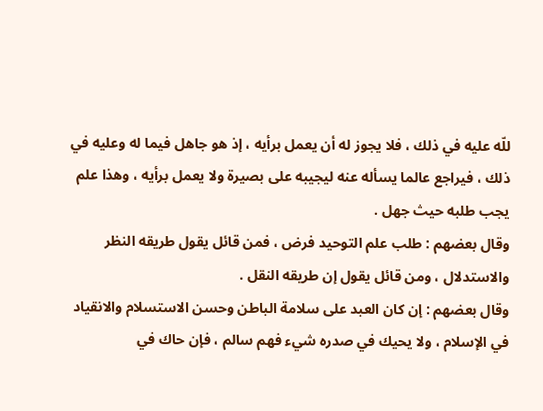للّه عليه في ذلك ، فلا يجوز له أن يعمل برأيه ، إذ هو جاهل فيما له وعليه في ذلك ، فيراجع عالما يسأله عنه ليجيبه على بصيرة ولا يعمل برأيه ، وهذا علم يجب طلبه حيث جهل .
وقال بعضهم : طلب علم التوحيد فرض ، فمن قائل يقول طريقه النظر والاستدلال ، ومن قائل يقول إن طريقه النقل .
وقال بعضهم : إن كان العبد على سلامة الباطن وحسن الاستسلام والانقياد في الإسلام ، ولا يحيك في صدره شيء فهم سالم ، فإن حاك في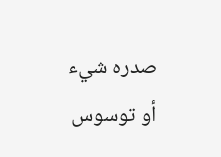صدره شيء أو توسوس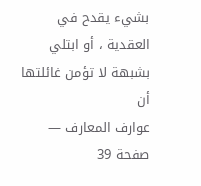بشيء يقدح في العقدية ، أو ابتلي بشبهة لا تؤمن غائلتها أن
عوارف المعارف — صفحة 39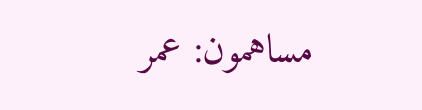مساهمون: عمر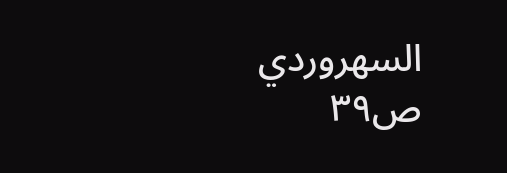السهروردي
ص٣٩